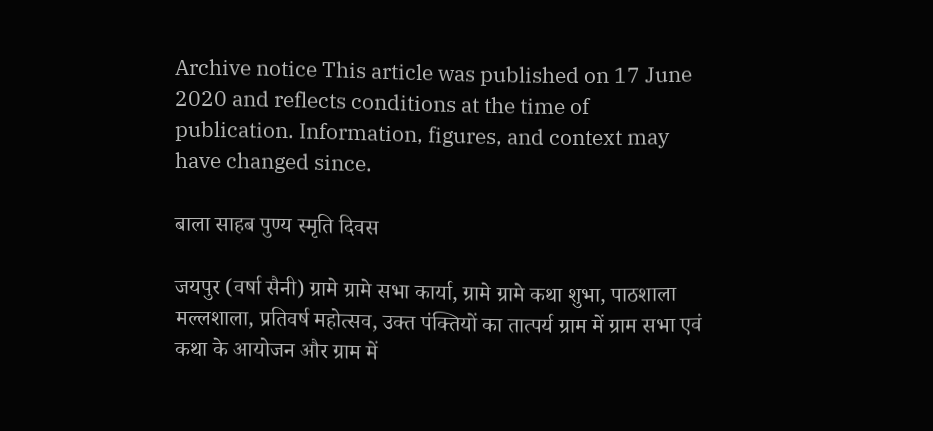Archive notice This article was published on 17 June 2020 and reflects conditions at the time of publication. Information, figures, and context may have changed since.

बाला साहब पुण्य स्मृति दिवस

जयपुर (वर्षा सैनी) ग्रामे ग्रामे सभा कार्या, ग्रामे ग्रामे कथा शुभा, पाठशाला मल्लशाला, प्रतिवर्ष महोत्सव, उक्त पंक्तियों का तात्पर्य ग्राम में ग्राम सभा एवं कथा के आयोजन और ग्राम में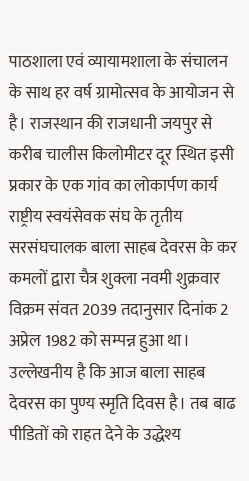पाठशाला एवं व्यायामशाला के संचालन के साथ हर वर्ष ग्रामोत्सव के आयोजन से है। राजस्थान की राजधानी जयपुर से करीब चालीस किलोमीटर दूर स्थित इसी प्रकार के एक गांव का लोकार्पण कार्य राष्ट्रीय स्वयंसेवक संघ के तृतीय सरसंघचालक बाला साहब देवरस के कर कमलों द्वारा चैत्र शुक्ला नवमी शुक्रवार विक्रम संवत 2039 तदानुसार दिनांक 2 अप्रेल 1982 को सम्पन्न हुआ था। उल्लेखनीय है कि आज बाला साहब देवरस का पुण्य स्मृति दिवस है। तब बाढ पीडितों को राहत देने के उद्धेश्य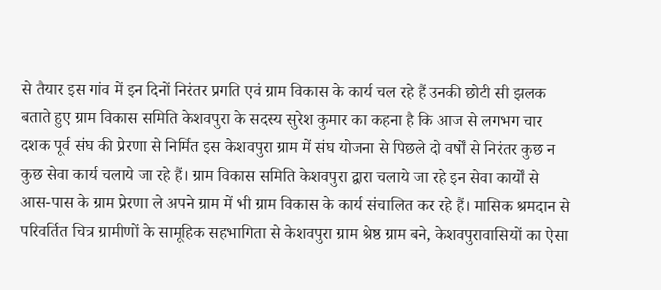से तैयार इस गांव में इन दिनों निरंतर प्रगति एवं ग्राम विकास के कार्य चल रहे हैं उनकी छोटी सी झलक बताते हुए ग्राम विकास समिति केशवपुरा के सदस्य सुरेश कुमार का कहना है कि आज से लगभग चार दशक पूर्व संघ की प्रेरणा से निर्मित इस केशवपुरा ग्राम में संघ योजना से पिछले दो वर्षों से निरंतर कुछ न कुछ सेवा कार्य चलाये जा रहे हैं। ग्राम विकास समिति केशवपुरा द्वारा चलाये जा रहे इन सेवा कार्यों से आस-पास के ग्राम प्रेरणा ले अपने ग्राम में भी ग्राम विकास के कार्य संचालित कर रहे हैं। मासिक श्रमदान से परिवर्तित चित्र ग्रामीणों के सामूहिक सहभागिता से केशवपुरा ग्राम श्रेष्ठ ग्राम बने, केशवपुरावासियों का ऐसा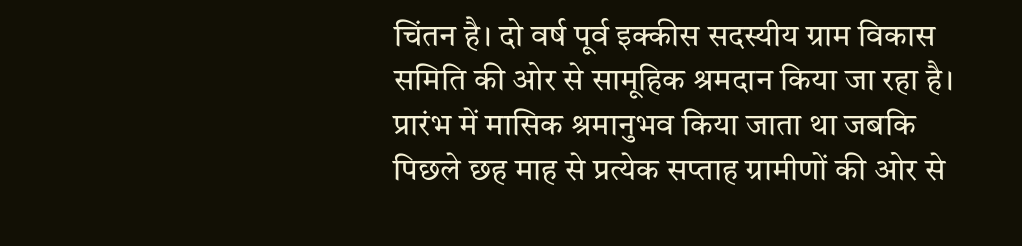चिंतन है। दो वर्ष पूर्व इक्कीस सदस्यीय ग्राम विकास समिति की ओर से सामूहिक श्रमदान किया जा रहा है। प्रारंभ में मासिक श्रमानुभव किया जाता था जबकि पिछले छह माह से प्रत्येक सप्ताह ग्रामीणों की ओर से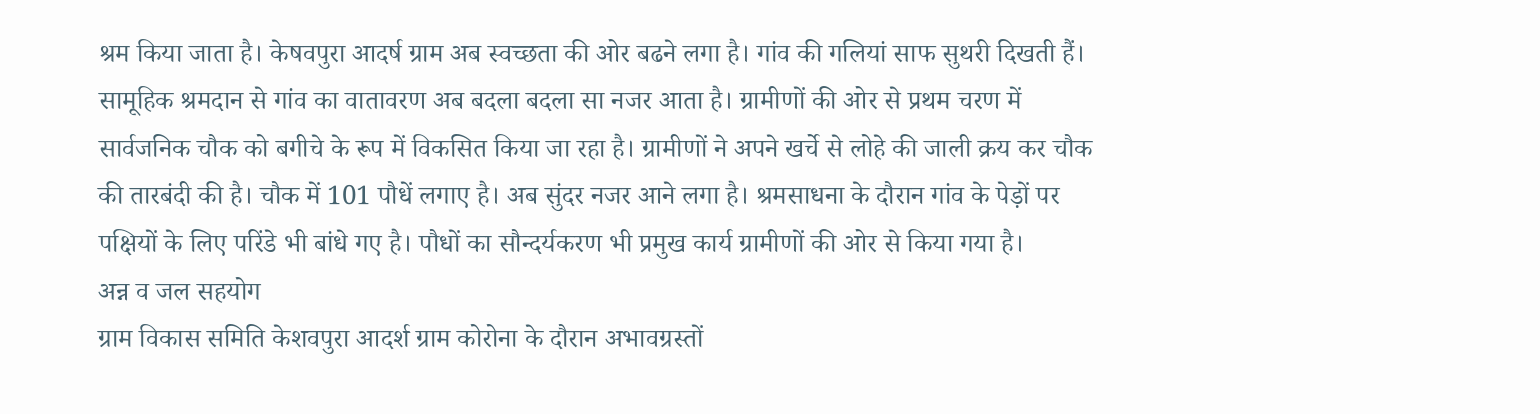श्रम किया जाता है। केषवपुरा आदर्ष ग्राम अब स्वच्छता की ओर बढने लगा है। गांव की गलियां साफ सुथरी दिखती हैं। सामूहिक श्रमदान से गांव का वातावरण अब बदला बदला सा नजर आता है। ग्रामीणों की ओर से प्रथम चरण में सार्वजनिक चौक को बगीचे के रूप में विकसित किया जा रहा है। ग्रामीणों ने अपने खर्चे से लोहे की जाली क्रय कर चौक की तारबंदी की है। चौक में 101 पौधें लगाए है। अब सुंदर नजर आने लगा है। श्रमसाधना के दौरान गांव के पेड़ों पर पक्षियों के लिए परिंडे भी बांधे गए है। पौधों का सौन्दर्यकरण भी प्रमुख कार्य ग्रामीणों की ओर से किया गया है।
अन्न व जल सहयोग
ग्राम विकास समिति केशवपुरा आदर्श ग्राम कोरोना के दौरान अभावग्रस्तों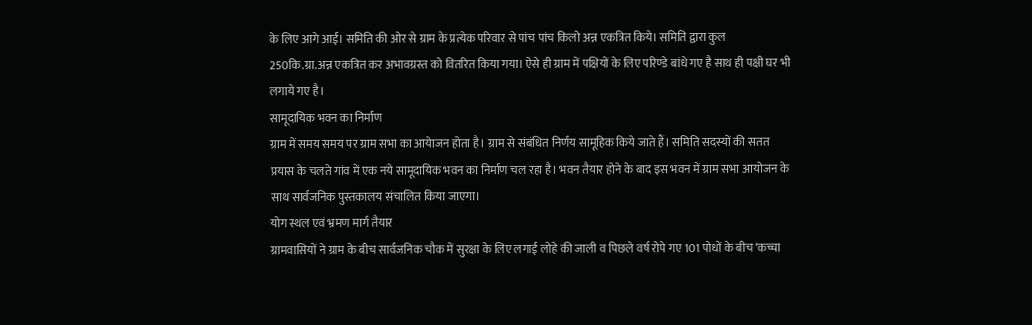के लिए आगे आई। समिति की ओर से ग्राम के प्रत्येक परिवार से पांच पांच किलो अन्न एकत्रित किये। समिति द्वारा कुल 250कि.ग्रा.अन्न एकत्रित कर अभावग्रस्त को वितरित किया गया। ऐसे ही ग्राम में पक्षियों के लिए परिण्डे बांधे गए है साथ ही पक्षी घर भी लगाये गए है।
सामूदायिक भवन का निर्माण
ग्राम में समय समय पर ग्राम सभा का आयेाजन होता है। ग्राम से संबंधित निर्णय सामूहिक किये जाते हैं। समिति सदस्यों की सतत प्रयास के चलते गांव में एक नये सामूदायिक भवन का निर्माण चल रहा है। भवन तैयार होने के बाद इस भवन में ग्राम सभा आयोजन के साथ सार्वजनिक पुस्तकालय संचालित किया जाएगा।
योग स्थल एवं भ्रमण मार्ग तैयार
ग्रामवासियों ने ग्राम के बीच सार्वजनिक चौक में सुरक्षा के लिए लगाई लोहे की जाली व पिछले वर्ष रोपे गए 101 पोधों के बीच ‘कच्चा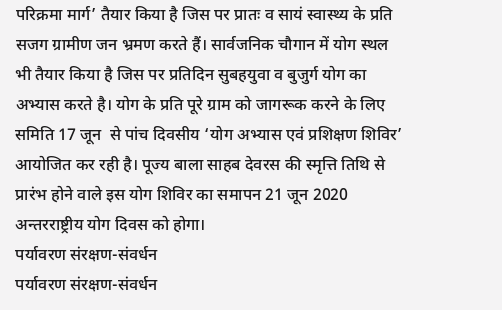परिक्रमा मार्ग’ तैयार किया है जिस पर प्रातः व सायं स्वास्थ्य के प्रति सजग ग्रामीण जन भ्रमण करते हैं। सार्वजनिक चौगान में योग स्थल भी तैयार किया है जिस पर प्रतिदिन सुबहयुवा व बुजुर्ग योग का अभ्यास करते है। योग के प्रति पूरे ग्राम को जागरूक करने के लिए समिति 17 जून  से पांच दिवसीय ‘योग अभ्यास एवं प्रशिक्षण शिविर’ आयोजित कर रही है। पूज्य बाला साहब देवरस की स्मृत्ति तिथि से प्रारंभ होने वाले इस योग शिविर का समापन 21 जून 2020 अन्तरराष्ट्रीय योग दिवस को होगा।
पर्यावरण संरक्षण-संवर्धन
पर्यावरण संरक्षण-संवर्धन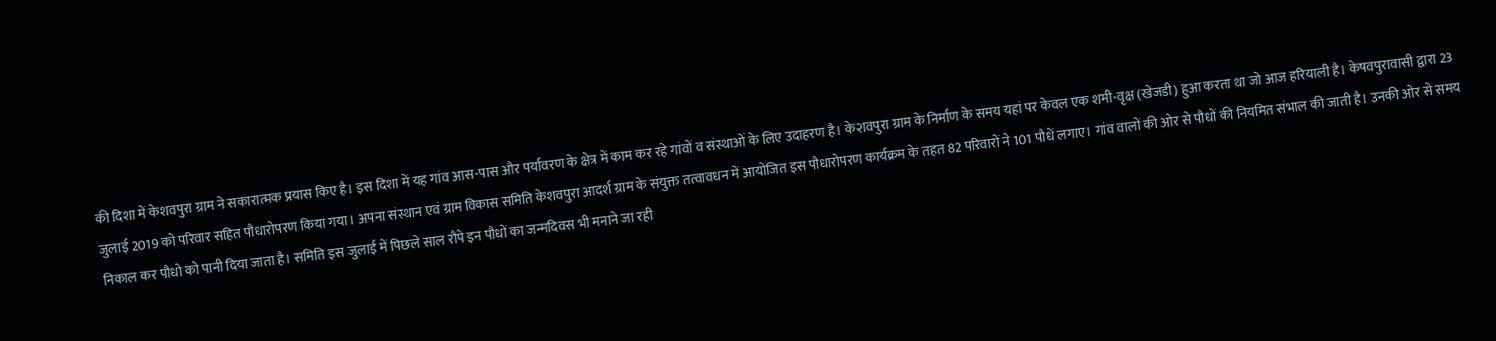की दिशा में केशवपुरा ग्राम ने सकारात्मक प्रयास किए है। इस दिशा में यह गांव आस-पास और पर्यावरण के क्षेत्र में काम कर रहे गांवों व संस्थाओं के लिए उदाहरण है। के२ावपुरा ग्राम के निर्माण के समय यहां पर केवल एक शमी-वृक्ष (खेजडी) हुआ करता था जो आज हरियाली है। केषवपुरावासी द्वारा 23 जुलाई 2019 को परिवार सहित पौधारोपरण किया गया। अपना संस्थान एवं ग्राम विकास समिति केशवपुरा आदर्श ग्राम के संयुक्त तत्वावधन में आयोजित इस पौधारोपरण कार्यक्रम के तहत 82 परिवारों ने 101 पौधें लगाए। गांव वालों की ओर से पौधों की नियमित संभाल की जाती है। उनकी ओर से समय निकाल कर पौधो को पानी दिया जाता है। समिति इस जुलाई में पिछले साल रौपे इन पौधों का जन्मदिवस भी मनाने जा रही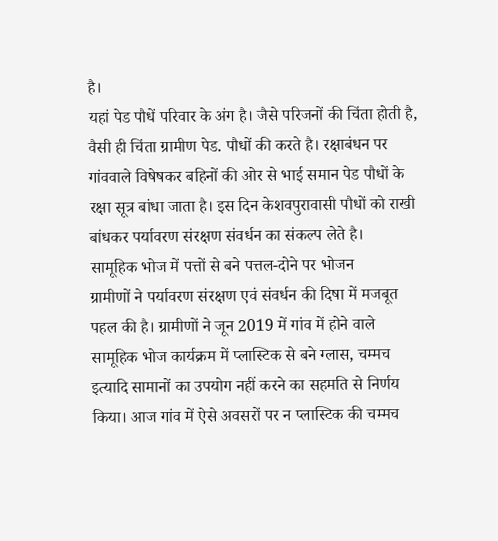है।
यहां पेड पौधें परिवार के अंग है। जैसे परिजनों की चिंता होती है, वैसी ही चिंता ग्रामीण पेड. पौधों की करते है। रक्षाबंधन पर गांववाले विषेषकर बहिनों की ओर से भाई समान पेड पौधों के रक्षा सूत्र बांधा जाता है। इस दिन केशवपुरावासी पौधों को राखी बांधकर पर्यावरण संरक्षण संवर्धन का संकल्प लेते है।
सामूहिक भोज में पत्तों से बने पत्तल-दोने पर भोजन
ग्रामीणों ने पर्यावरण संरक्षण एवं संवर्धन की दिषा में मजबूत पहल की है। ग्रामीणों ने जून 2019 में गांव में होने वाले सामूहिक भोज कार्यक्रम में प्लास्टिक से बने ग्लास, चम्मच इत्यादि सामानों का उपयोग नहीं करने का सहमति से निर्णय किया। आज गांव में ऐसे अवसरों पर न प्लास्टिक की चम्मच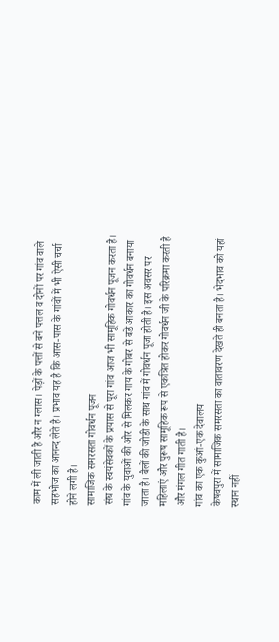काम में ली जाती है और न ग्लास। पेड़ों के पत्तों से बने पत्तल व दोनों पर गांव वाले सहभोज का आनन्द लेते है। प्रभाव यह है कि आस-पास के गांवों में भी ऐसी चर्चा होने लगी है।
सामाजिक समरसता गोवर्धन पूजन
संघ के स्वयंसेवकों के प्रयास से पूरा गांव आज भी सामूहिक गोवर्धन पूजन करता है। गांव के युवाओं की ओर से मिलकर गाय के गोबर से बडे आकार का गोवर्धन बनाया जाता है। बैलों की जोडी के साथ गांव में गोवर्धन पूजा होती है। इस अवसर पर महिलाएं और पुरूष सामूहिक रूप से एकत्रित होकर गोवर्धन जी के परिक्रमा करती है और मंगल गीत गाती है।
गांव का एक कुआं-एक देवालय
केषवपुरा में सामाजिक समरसता का वातावरण देखते ही बनता है। भेदभाव को यहां स्थान नहीं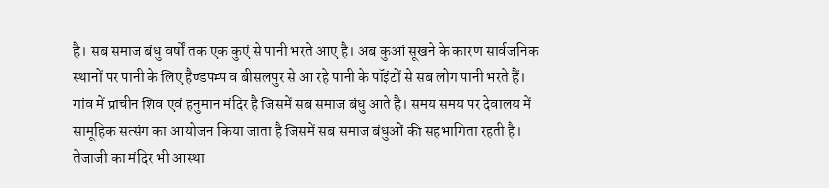है। सब समाज बंधु वर्षों तक एक कुएं से पानी भरते आए है। अब कुआं सूखने के कारण सार्वजनिक स्थानों पर पानी के लिए हैण्डपम्प व बीसलपुर से आ रहे पानी के पॉइंटों से सब लोग पानी भरते हैं। गांव में प्राचीन शिव एवं हनुमान मंदिर है जिसमें सब समाज बंधु आते है। समय समय पर देवालय में सामूहिक सत्संग का आयोजन किया जाता है जिसमें सब समाज बंधुओं की सहभागिता रहती है। तेजाजी का मंदिर भी आस्था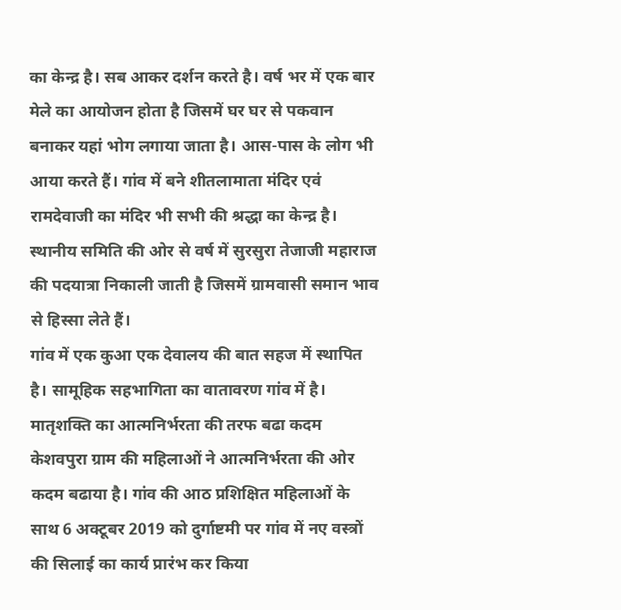का केन्द्र है। सब आकर दर्शन करते है। वर्ष भर में एक बार मेले का आयोजन होता है जिसमें घर घर से पकवान बनाकर यहां भोग लगाया जाता है। आस-पास के लोग भी आया करते हैं। गांव में बने शीतलामाता मंदिर एवं रामदेवाजी का मंदिर भी सभी की श्रद्धा का केन्द्र है। स्थानीय समिति की ओर से वर्ष में सुरसुरा तेजाजी महाराज की पदयात्रा निकाली जाती है जिसमें ग्रामवासी समान भाव से हिस्सा लेते हैं।
गांव में एक कुआ एक देवालय की बात सहज में स्थापित है। सामूहिक सहभागिता का वातावरण गांव में है।
मातृशक्ति का आत्मनिर्भरता की तरफ बढा कदम
केशवपुरा ग्राम की महिलाओं ने आत्मनिर्भरता की ओर कदम बढाया है। गांव की आठ प्रशिक्षित महिलाओं के साथ 6 अक्टूबर 2019 को दुर्गाष्टमी पर गांव में नए वस्त्रों की सिलाई का कार्य प्रारंभ कर किया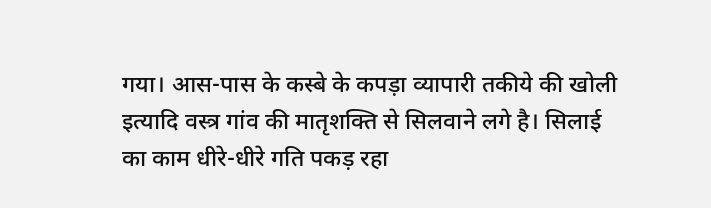गया। आस-पास के कस्बे के कपड़ा व्यापारी तकीये की खोली इत्यादि वस्त्र गांव की मातृशक्ति से सिलवाने लगे है। सिलाई का काम धीरे-धीरे गति पकड़ रहा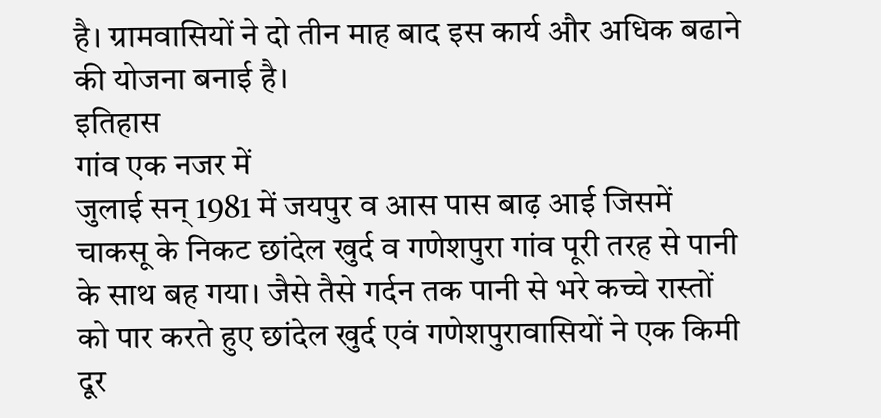है। ग्रामवासियों ने दो तीन माह बाद इस कार्य और अधिक बढाने की योजना बनाई है।
इतिहास
गांव एक नजर में
जुलाई सन् 1981 में जयपुर व आस पास बाढ़ आई जिसमें चाकसू के निकट छांदेल खुर्द व गणेशपुरा गांव पूरी तरह से पानी के साथ बह गया। जैसे तैसे गर्दन तक पानी से भरे कच्चे रास्तों को पार करते हुए छांदेल खुर्द एवं गणेशपुरावासियों ने एक किमी दूर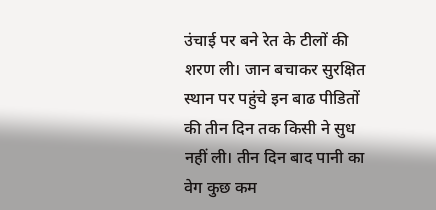उंचाई पर बने रेत के टीलों की शरण ली। जान बचाकर सुरक्षित स्थान पर पहुंचे इन बाढ पीडितों की तीन दिन तक किसी ने सुध नहीं ली। तीन दिन बाद पानी का वेग कुछ कम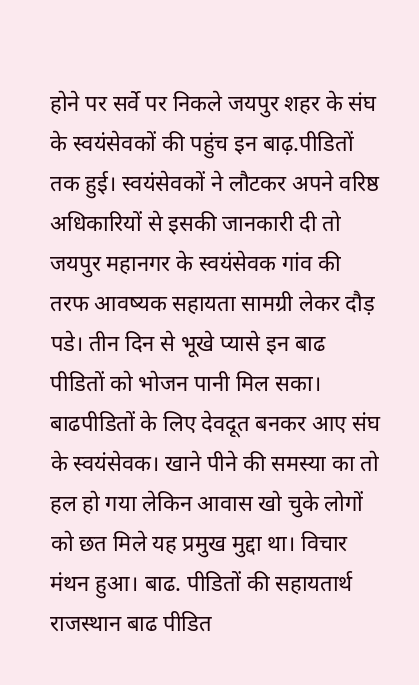होने पर सर्वे पर निकले जयपुर शहर के संघ के स्वयंसेवकों की पहुंच इन बाढ़.पीडितों तक हुई। स्वयंसेवकों ने लौटकर अपने वरिष्ठ अधिकारियों से इसकी जानकारी दी तो जयपुर महानगर के स्वयंसेवक गांव की तरफ आवष्यक सहायता सामग्री लेकर दौड़ पडे। तीन दिन से भूखे प्यासे इन बाढ पीडितों को भोजन पानी मिल सका। बाढपीडितों के लिए देवदूत बनकर आए संघ के स्वयंसेवक। खाने पीने की समस्या का तो हल हो गया लेकिन आवास खो चुके लोगों को छत मिले यह प्रमुख मुद्दा था। विचार मंथन हुआ। बाढ. पीडितों की सहायतार्थ राजस्थान बाढ पीडित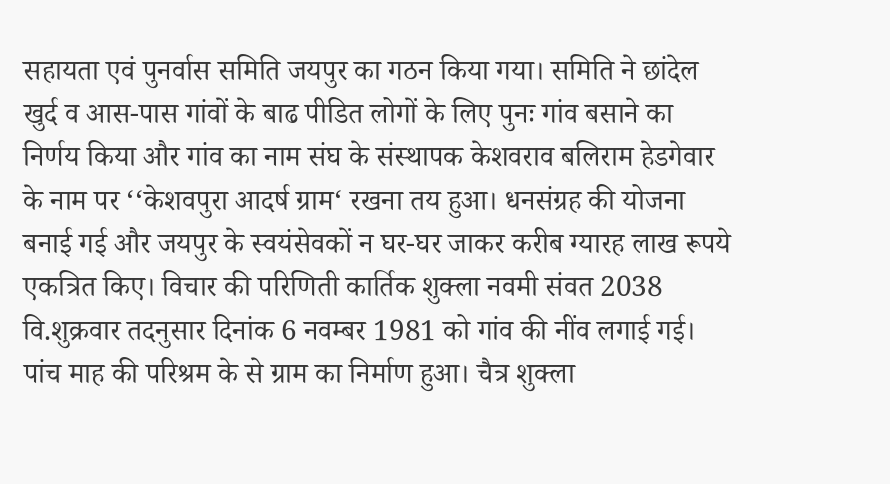सहायता एवं पुनर्वास समिति जयपुर का गठन किया गया। समिति ने छांदेल खुर्द व आस-पास गांवों के बाढ पीडित लोगों के लिए पुनः गांव बसाने का निर्णय किया और गांव का नाम संघ के संस्थापक केशवराव बलिराम हेडगेवार के नाम पर ‘‘केशवपुरा आदर्ष ग्राम‘ रखना तय हुआ। धनसंग्रह की योजना बनाई गई और जयपुर के स्वयंसेवकों न घर-घर जाकर करीब ग्यारह लाख रूपये एकत्रित किए। विचार की परिणिती कार्तिक शुक्ला नवमी संवत 2038 वि.शुक्रवार तदनुसार दिनांक 6 नवम्बर 1981 को गांव की नींव लगाई गई। पांच माह की परिश्रम के से ग्राम का निर्माण हुआ। चैत्र शुक्ला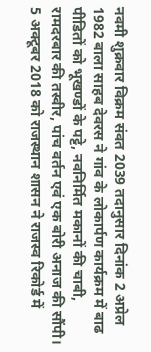नवमी शुक्रवार विक्रम संवत 2039 तदानुसार दिनांक 2 अप्रेल 1982 बाला साहब देवरस ने गांव के लोकार्पण कार्यक्रम में बाढ पीडितों को भूखण्डों के पट्टे, नवनिर्मित मकानों की चाबी, रामदरबार की तस्वीर, पांच वर्तन एवं एक बोरी अनाज की सौंपी। 5 अक्टूबर 2018 को राजस्थान शासन ने राजस्व रिकोर्ड में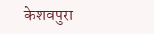केशवपुरा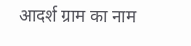आदर्श ग्राम का नाम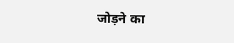जोड़ने का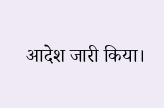आदेश जारी किया।